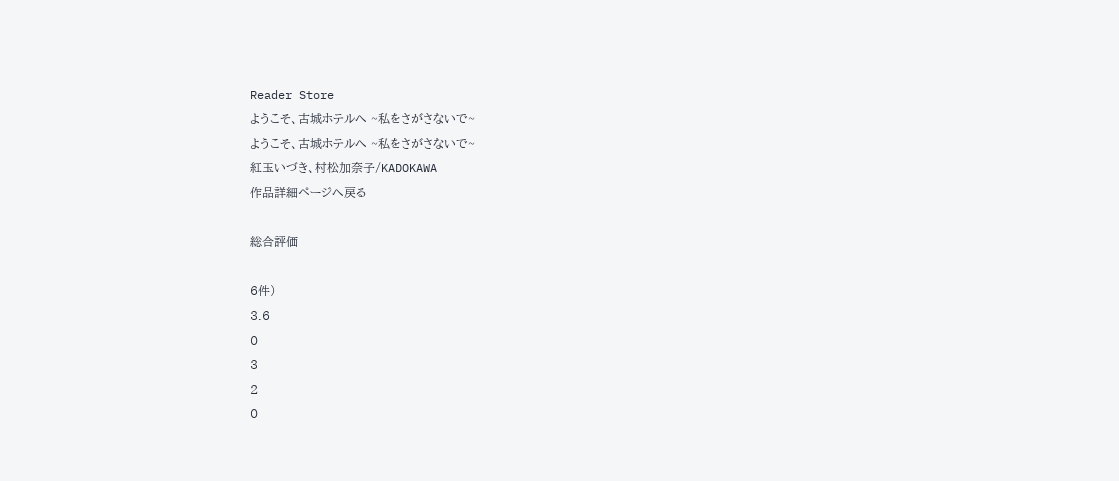Reader Store
ようこそ、古城ホテルへ ~私をさがさないで~
ようこそ、古城ホテルへ ~私をさがさないで~
紅玉いづき、村松加奈子/KADOKAWA
作品詳細ページへ戻る

総合評価

6件)
3.6
0
3
2
0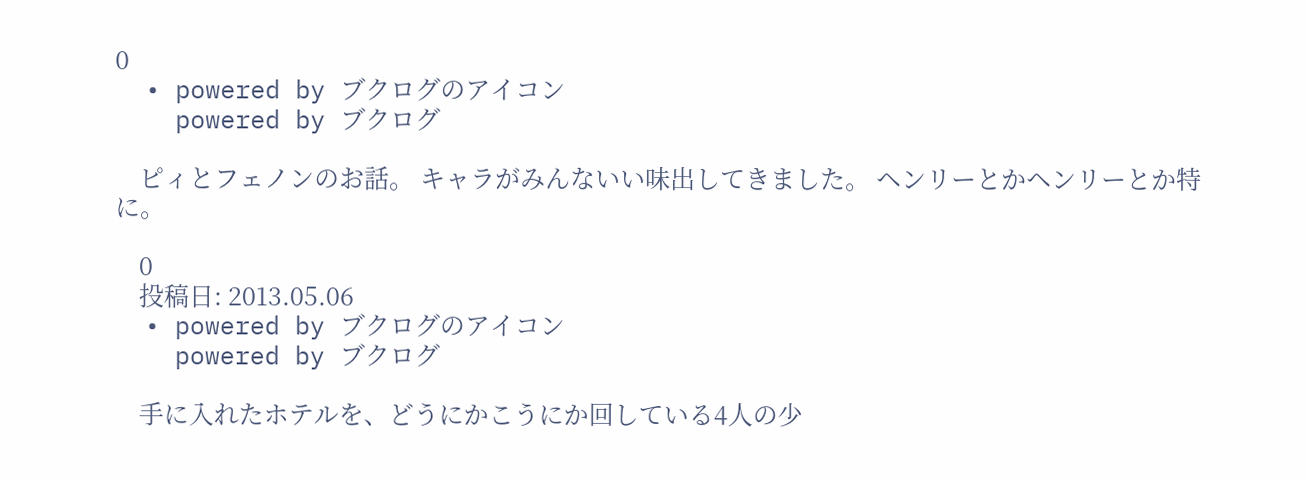0
  • powered by ブクログのアイコン
    powered by ブクログ

    ピィとフェノンのお話。 キャラがみんないい味出してきました。 ヘンリーとかヘンリーとか特に。

    0
    投稿日: 2013.05.06
  • powered by ブクログのアイコン
    powered by ブクログ

    手に入れたホテルを、どうにかこうにか回している4人の少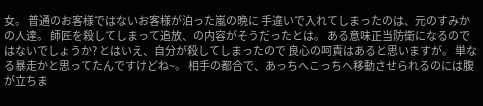女。 普通のお客様ではないお客様が泊った嵐の晩に 手違いで入れてしまったのは、元のすみかの人達。 師匠を殺してしまって追放、の内容がそうだったとは。 ある意味正当防衛になるのではないでしょうか? とはいえ、自分が殺してしまったので 良心の呵責はあると思いますが。 単なる暴走かと思ってたんですけどね~。 相手の都合で、あっちへこっちへ移動させられるのには腹が立ちま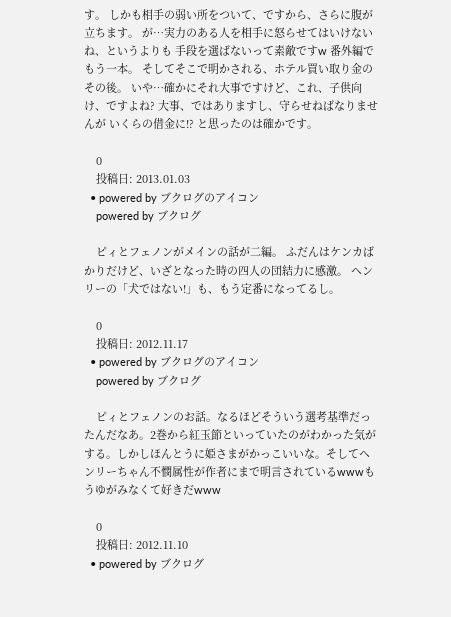す。 しかも相手の弱い所をついて、ですから、さらに腹が立ちます。 が…実力のある人を相手に怒らせてはいけないね、というよりも 手段を選ばないって素敵ですw 番外編でもう一本。 そしてそこで明かされる、ホテル買い取り金のその後。 いや…確かにそれ大事ですけど、これ、子供向け、ですよね? 大事、ではありますし、守らせねばなりませんが いくらの借金に!? と思ったのは確かです。

    0
    投稿日: 2013.01.03
  • powered by ブクログのアイコン
    powered by ブクログ

    ピィとフェノンがメインの話が二編。 ふだんはケンカばかりだけど、いざとなった時の四人の団結力に感激。 ヘンリーの「犬ではない!」も、もう定番になってるし。

    0
    投稿日: 2012.11.17
  • powered by ブクログのアイコン
    powered by ブクログ

    ピィとフェノンのお話。なるほどそういう選考基準だったんだなあ。2巻から紅玉節といっていたのがわかった気がする。しかしほんとうに姫さまがかっこいいな。そしてヘンリーちゃん不憫属性が作者にまで明言されているwwwもうゆがみなくて好きだwww

    0
    投稿日: 2012.11.10
  • powered by ブクログ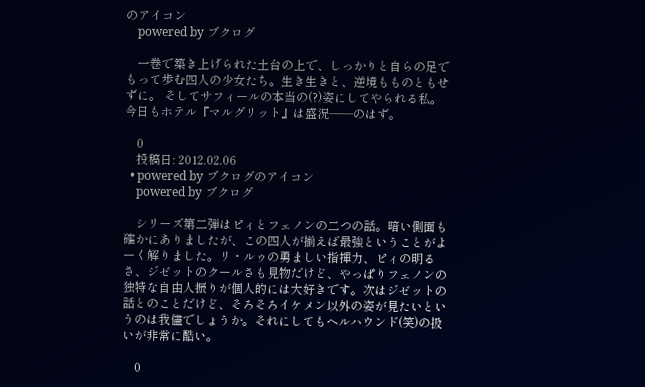のアイコン
    powered by ブクログ

    一巻で築き上げられた土台の上で、しっかりと自らの足でもって歩む四人の少女たち。生き生きと、逆境もものともせずに。 そしてサフィールの本当の(?)姿にしてやられる私。 今日もホテル『マルグリット』は盛況――のはず。

    0
    投稿日: 2012.02.06
  • powered by ブクログのアイコン
    powered by ブクログ

    シリーズ第二弾はピィとフェノンの二つの話。暗い側面も確かにありましたが、この四人が揃えば最強ということがよーく解りました。リ・ルゥの勇ましい指揮力、ピィの明るさ、ジゼットのクールさも見物だけど、やっぱりフェノンの独特な自由人振りが個人的には大好きです。次はジゼットの話とのことだけど、そろそろイケメン以外の姿が見たいというのは我儘でしょうか。それにしてもヘルハウンド(笑)の扱いが非常に酷い。

    0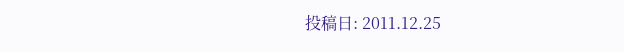投稿日: 2011.12.25